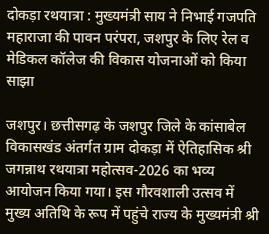दोकड़ा रथयात्रा : मुख्यमंत्री साय ने निभाई गजपति महाराजा की पावन परंपरा, जशपुर के लिए रेल व मेडिकल कॉलेज की विकास योजनाओं को किया साझा

जशपुर। छत्तीसगढ़ के जशपुर जिले के कांसाबेल विकासखंड अंतर्गत ग्राम दोकड़ा में ऐतिहासिक श्री जगन्नाथ रथयात्रा महोत्सव-2026 का भव्य आयोजन किया गया। इस गौरवशाली उत्सव में मुख्य अतिथि के रूप में पहुंचे राज्य के मुख्यमंत्री श्री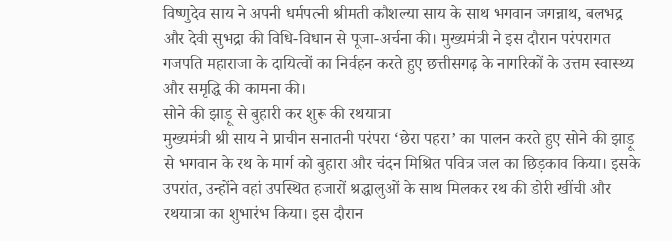विष्णुदेव साय ने अपनी धर्मपत्नी श्रीमती कौशल्या साय के साथ भगवान जगन्नाथ, बलभद्र और देवी सुभद्रा की विधि-विधान से पूजा-अर्चना की। मुख्यमंत्री ने इस दौरान परंपरागत गजपति महाराजा के दायित्वों का निर्वहन करते हुए छत्तीसगढ़ के नागरिकों के उत्तम स्वास्थ्य और समृद्धि की कामना की।
सोने की झाड़ू से बुहारी कर शुरू की रथयात्रा
मुख्यमंत्री श्री साय ने प्राचीन सनातनी परंपरा ‘छेरा पहरा’ का पालन करते हुए सोने की झाड़ू से भगवान के रथ के मार्ग को बुहारा और चंदन मिश्रित पवित्र जल का छिड़काव किया। इसके उपरांत, उन्होंने वहां उपस्थित हजारों श्रद्धालुओं के साथ मिलकर रथ की डोरी खींची और रथयात्रा का शुभारंभ किया। इस दौरान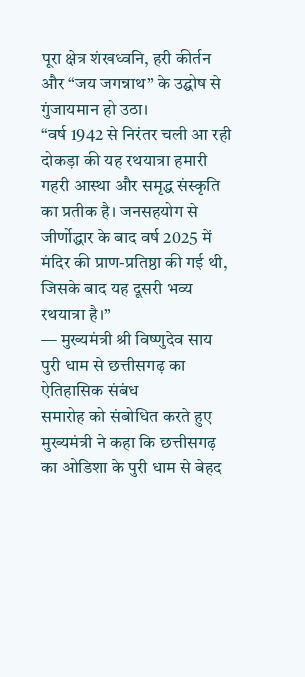पूरा क्षेत्र शंखध्वनि, हरी कीर्तन और “जय जगन्नाथ” के उद्घोष से गुंजायमान हो उठा।
“वर्ष 1942 से निरंतर चली आ रही दोकड़ा की यह रथयात्रा हमारी गहरी आस्था और समृद्ध संस्कृति का प्रतीक है। जनसहयोग से जीर्णोद्धार के बाद वर्ष 2025 में मंदिर की प्राण-प्रतिष्ठा की गई थी, जिसके बाद यह दूसरी भव्य रथयात्रा है।”
— मुख्यमंत्री श्री विष्णुदेव साय
पुरी धाम से छत्तीसगढ़ का ऐतिहासिक संबंध
समारोह को संबोधित करते हुए मुख्यमंत्री ने कहा कि छत्तीसगढ़ का ओडिशा के पुरी धाम से बेहद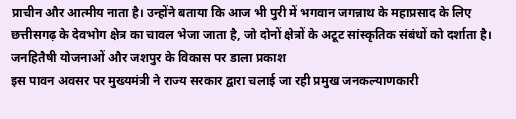प्राचीन और आत्मीय नाता है। उन्होंने बताया कि आज भी पुरी में भगवान जगन्नाथ के महाप्रसाद के लिए छत्तीसगढ़ के देवभोग क्षेत्र का चावल भेजा जाता है, जो दोनों क्षेत्रों के अटूट सांस्कृतिक संबंधों को दर्शाता है।
जनहितैषी योजनाओं और जशपुर के विकास पर डाला प्रकाश
इस पावन अवसर पर मुख्यमंत्री ने राज्य सरकार द्वारा चलाई जा रही प्रमुख जनकल्याणकारी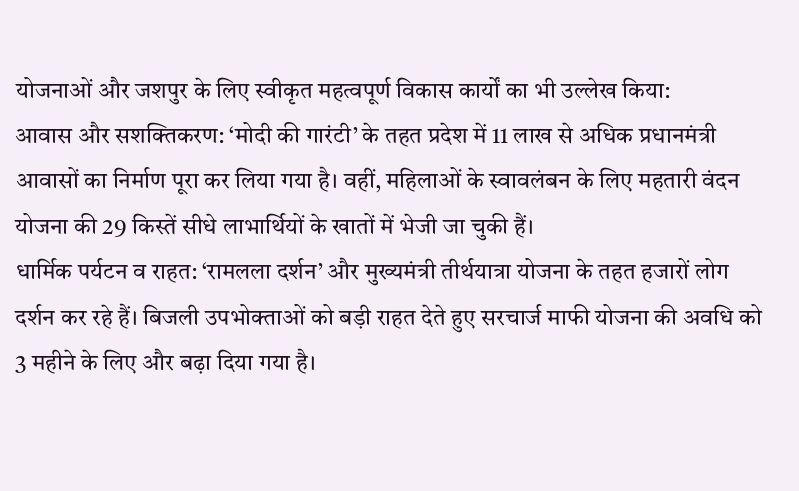योजनाओं और जशपुर के लिए स्वीकृत महत्वपूर्ण विकास कार्यों का भी उल्लेख किया:
आवास और सशक्तिकरण: ‘मोदी की गारंटी’ के तहत प्रदेश में 11 लाख से अधिक प्रधानमंत्री आवासों का निर्माण पूरा कर लिया गया है। वहीं, महिलाओं के स्वावलंबन के लिए महतारी वंदन योजना की 29 किस्तें सीधे लाभार्थियों के खातों में भेजी जा चुकी हैं।
धार्मिक पर्यटन व राहत: ‘रामलला दर्शन’ और मुख्यमंत्री तीर्थयात्रा योजना के तहत हजारों लोग दर्शन कर रहे हैं। बिजली उपभोक्ताओं को बड़ी राहत देते हुए सरचार्ज माफी योजना की अवधि को 3 महीने के लिए और बढ़ा दिया गया है।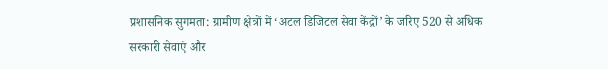प्रशासनिक सुगमता: ग्रामीण क्षेत्रों में ‘अटल डिजिटल सेवा केंद्रों’ के जरिए 520 से अधिक सरकारी सेवाएं और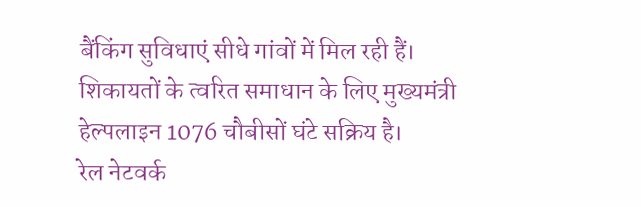बैंकिंग सुविधाएं सीधे गांवों में मिल रही हैं। शिकायतों के त्वरित समाधान के लिए मुख्यमंत्री हेल्पलाइन 1076 चौबीसों घंटे सक्रिय है।
रेल नेटवर्क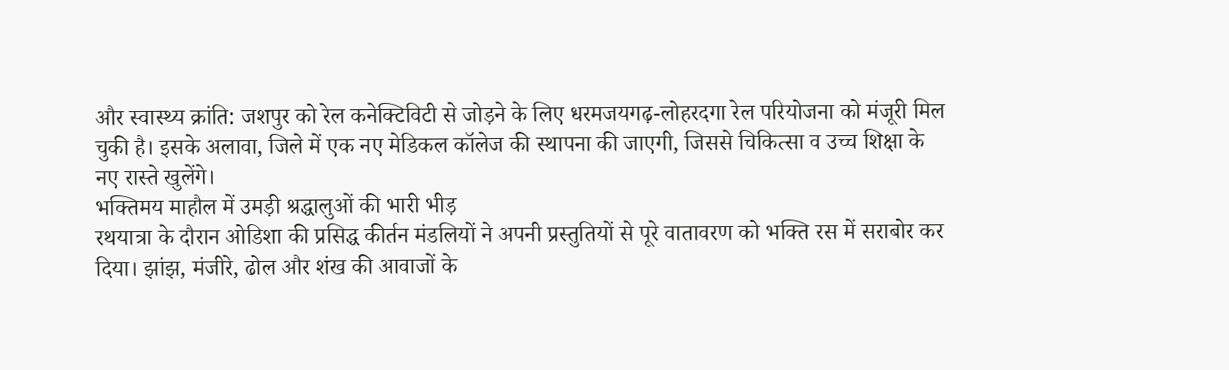और स्वास्थ्य क्रांति: जशपुर को रेल कनेक्टिविटी से जोड़ने के लिए धरमजयगढ़-लोहरदगा रेल परियोजना को मंजूरी मिल चुकी है। इसके अलावा, जिले में एक नए मेडिकल कॉलेज की स्थापना की जाएगी, जिससे चिकित्सा व उच्च शिक्षा के नए रास्ते खुलेंगे।
भक्तिमय माहौल में उमड़ी श्रद्धालुओं की भारी भीड़
रथयात्रा के दौरान ओडिशा की प्रसिद्ध कीर्तन मंडलियों ने अपनी प्रस्तुतियों से पूरे वातावरण को भक्ति रस में सराबोर कर दिया। झांझ, मंजीरे, ढोल और शंख की आवाजों के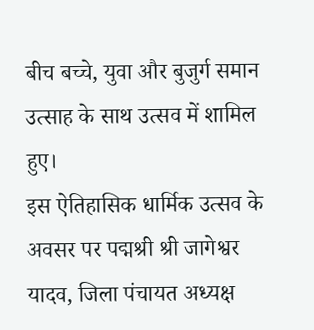बीच बच्चे, युवा और बुजुर्ग समान उत्साह के साथ उत्सव में शामिल हुए।
इस ऐतिहासिक धार्मिक उत्सव के अवसर पर पद्मश्री श्री जागेश्वर यादव, जिला पंचायत अध्यक्ष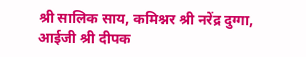श्री सालिक साय, कमिश्नर श्री नरेंद्र दुग्गा, आईजी श्री दीपक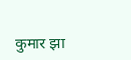कुमार झा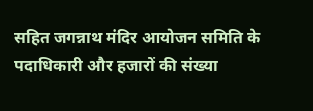सहित जगन्नाथ मंदिर आयोजन समिति के पदाधिकारी और हजारों की संख्या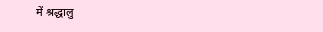में श्रद्धालु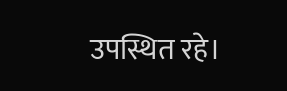उपस्थित रहे।